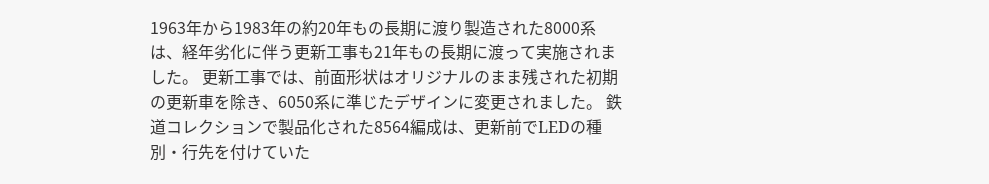1963年から1983年の約20年もの長期に渡り製造された8000系は、経年劣化に伴う更新工事も21年もの長期に渡って実施されました。 更新工事では、前面形状はオリジナルのまま残された初期の更新車を除き、6050系に準じたデザインに変更されました。 鉄道コレクションで製品化された8564編成は、更新前でLEDの種別・行先を付けていた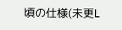頃の仕様(未更L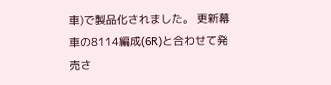車)で製品化されました。 更新幕車の8114編成(6R)と合わせて発売さ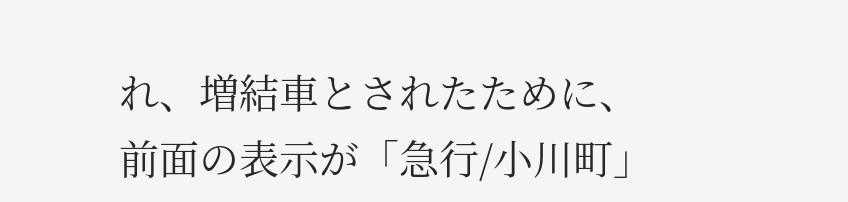れ、増結車とされたために、前面の表示が「急行/小川町」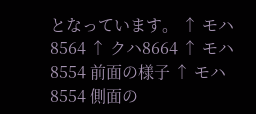となっています。 ↑ モハ8564 ↑ クハ8664 ↑ モハ8554 前面の様子 ↑ モハ8554 側面の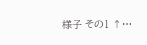様子 その1 ↑…